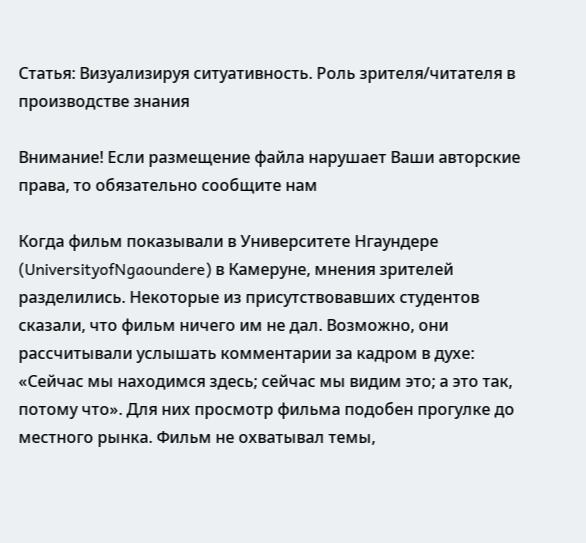Статья: Визуализируя ситуативность. Роль зрителя/читателя в производстве знания

Внимание! Если размещение файла нарушает Ваши авторские права, то обязательно сообщите нам

Когда фильм показывали в Университете Нгаундере (UniversityofNgaoundere) в Камеруне, мнения зрителей разделились. Некоторые из присутствовавших студентов сказали, что фильм ничего им не дал. Возможно, они рассчитывали услышать комментарии за кадром в духе: «Сейчас мы находимся здесь; сейчас мы видим это; а это так, потому что». Для них просмотр фильма подобен прогулке до местного рынка. Фильм не охватывал темы,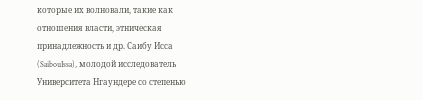которые их волновали, такие как отношения власти, этническая принадлежность и др. Саибу Исса (SaibouIssa), молодой исследователь Университета Нгаундере со степенью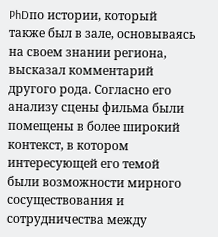PhDпо истории, который также был в зале, основываясь на своем знании региона, высказал комментарий другого рода. Согласно его анализу сцены фильма были помещены в более широкий контекст, в котором интересующей его темой были возможности мирного сосуществования и сотрудничества между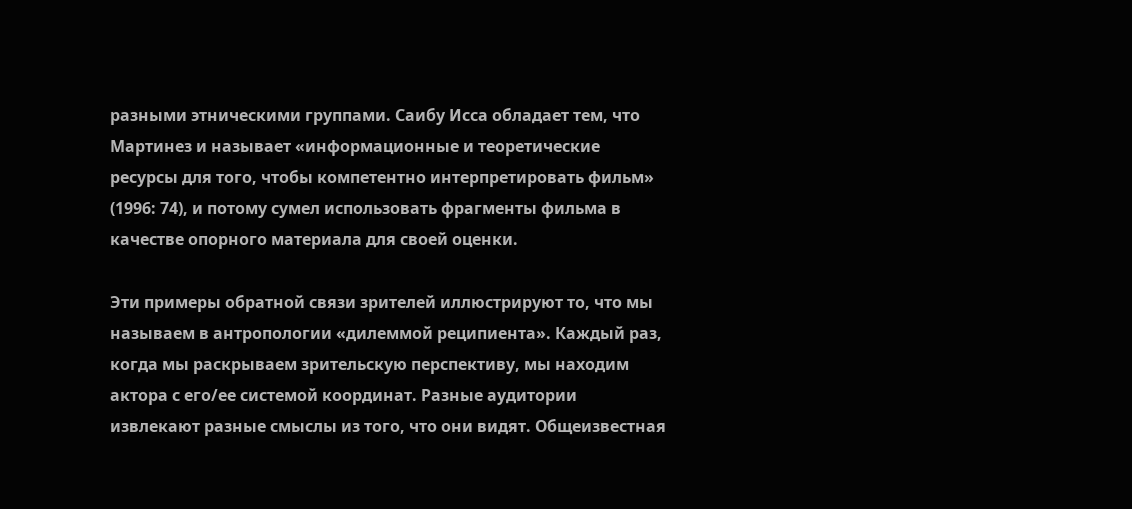разными этническими группами. Саибу Исса обладает тем, что Мартинез и называет «информационные и теоретические ресурсы для того, чтобы компетентно интерпретировать фильм» (1996: 74), и потому сумел использовать фрагменты фильма в качестве опорного материала для своей оценки.

Эти примеры обратной связи зрителей иллюстрируют то, что мы называем в антропологии «дилеммой реципиента». Каждый раз, когда мы раскрываем зрительскую перспективу, мы находим актора с его/ее системой координат. Разные аудитории извлекают разные смыслы из того, что они видят. Общеизвестная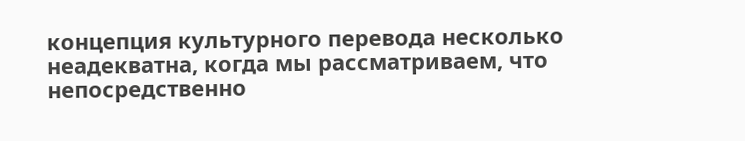концепция культурного перевода несколько неадекватна, когда мы рассматриваем, что непосредственно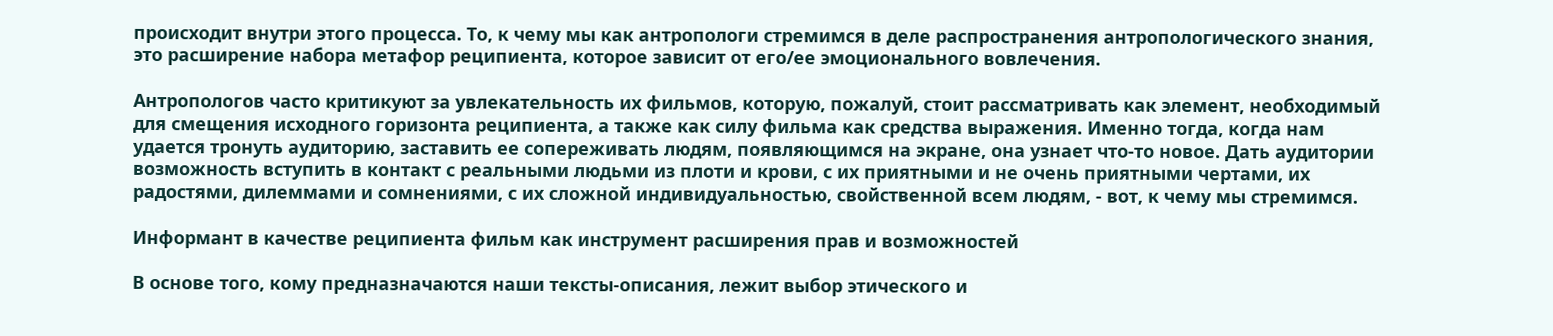происходит внутри этого процесса. То, к чему мы как антропологи стремимся в деле распространения антропологического знания, это расширение набора метафор реципиента, которое зависит от его/ее эмоционального вовлечения.

Антропологов часто критикуют за увлекательность их фильмов, которую, пожалуй, стоит рассматривать как элемент, необходимый для смещения исходного горизонта реципиента, а также как силу фильма как средства выражения. Именно тогда, когда нам удается тронуть аудиторию, заставить ее сопереживать людям, появляющимся на экране, она узнает что-то новое. Дать аудитории возможность вступить в контакт с реальными людьми из плоти и крови, с их приятными и не очень приятными чертами, их радостями, дилеммами и сомнениями, с их сложной индивидуальностью, свойственной всем людям, - вот, к чему мы стремимся.

Информант в качестве реципиента фильм как инструмент расширения прав и возможностей

В основе того, кому предназначаются наши тексты-описания, лежит выбор этического и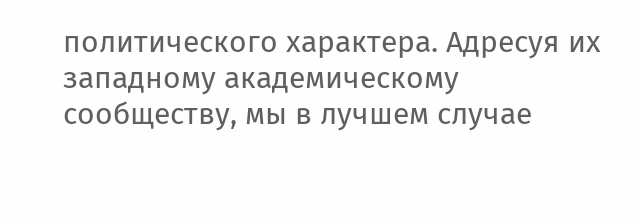политического характера. Адресуя их западному академическому сообществу, мы в лучшем случае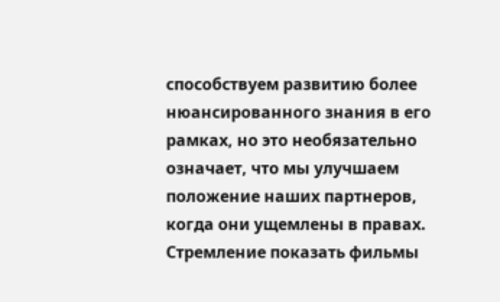способствуем развитию более нюансированного знания в его рамках, но это необязательно означает, что мы улучшаем положение наших партнеров, когда они ущемлены в правах. Стремление показать фильмы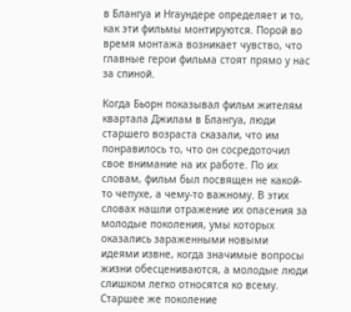в Блангуа и Нгаундере определяет и то, как эти фильмы монтируются. Порой во время монтажа возникает чувство, что главные герои фильма стоят прямо у нас за спиной.

Когда Бьорн показывал фильм жителям квартала Джилам в Блангуа, люди старшего возраста сказали, что им понравилось то, что он сосредоточил свое внимание на их работе. По их словам, фильм был посвящен не какой-то чепухе, а чему-то важному. В этих словах нашли отражение их опасения за молодые поколения, умы которых оказались зараженными новыми идеями извне, когда значимые вопросы жизни обесцениваются, а молодые люди слишком легко относятся ко всему. Старшее же поколение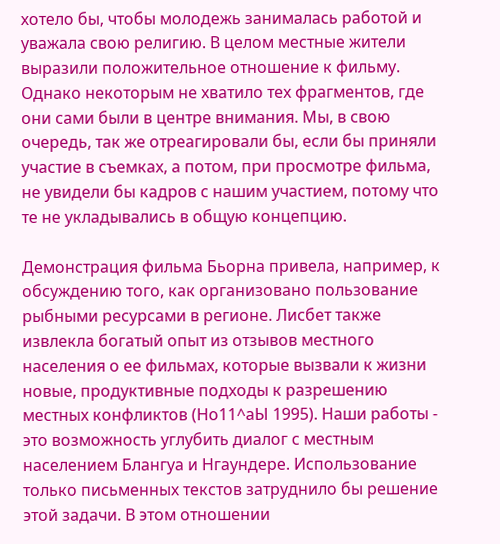хотело бы, чтобы молодежь занималась работой и уважала свою религию. В целом местные жители выразили положительное отношение к фильму. Однако некоторым не хватило тех фрагментов, где они сами были в центре внимания. Мы, в свою очередь, так же отреагировали бы, если бы приняли участие в съемках, а потом, при просмотре фильма, не увидели бы кадров с нашим участием, потому что те не укладывались в общую концепцию.

Демонстрация фильма Бьорна привела, например, к обсуждению того, как организовано пользование рыбными ресурсами в регионе. Лисбет также извлекла богатый опыт из отзывов местного населения о ее фильмах, которые вызвали к жизни новые, продуктивные подходы к разрешению местных конфликтов (Но11^аЫ 1995). Наши работы - это возможность углубить диалог с местным населением Блангуа и Нгаундере. Использование только письменных текстов затруднило бы решение этой задачи. В этом отношении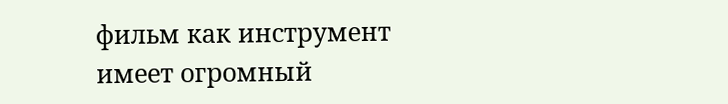фильм как инструмент имеет огромный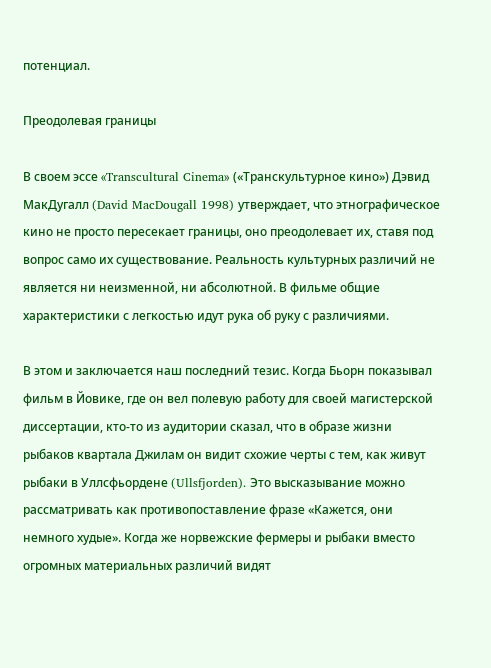потенциал.

Преодолевая границы

В своем эссе «Transcultural Cinema» («Транскультурное кино») Дэвид МакДугалл (David MacDougall 1998) утверждает, что этнографическое кино не просто пересекает границы, оно преодолевает их, ставя под вопрос само их существование. Реальность культурных различий не является ни неизменной, ни абсолютной. В фильме общие характеристики с легкостью идут рука об руку с различиями.

В этом и заключается наш последний тезис. Когда Бьорн показывал фильм в Йовике, где он вел полевую работу для своей магистерской диссертации, кто-то из аудитории сказал, что в образе жизни рыбаков квартала Джилам он видит схожие черты с тем, как живут рыбаки в Уллсфьордене (Ullsfjorden). Это высказывание можно рассматривать как противопоставление фразе «Кажется, они немного худые». Когда же норвежские фермеры и рыбаки вместо огромных материальных различий видят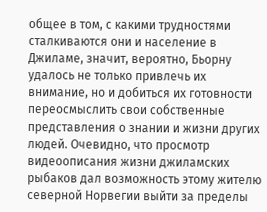общее в том, с какими трудностями сталкиваются они и население в Джиламе, значит, вероятно, Бьорну удалось не только привлечь их внимание, но и добиться их готовности переосмыслить свои собственные представления о знании и жизни других людей. Очевидно, что просмотр видеоописания жизни джиламских рыбаков дал возможность этому жителю северной Норвегии выйти за пределы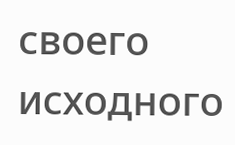своего исходного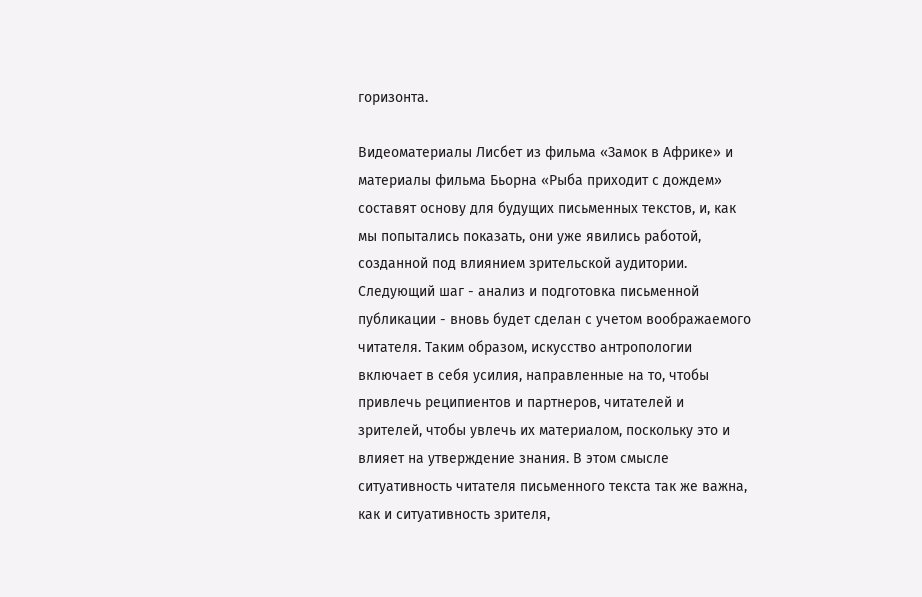горизонта.

Видеоматериалы Лисбет из фильма «Замок в Африке» и материалы фильма Бьорна «Рыба приходит с дождем» составят основу для будущих письменных текстов, и, как мы попытались показать, они уже явились работой, созданной под влиянием зрительской аудитории. Следующий шаг - анализ и подготовка письменной публикации - вновь будет сделан с учетом воображаемого читателя. Таким образом, искусство антропологии включает в себя усилия, направленные на то, чтобы привлечь реципиентов и партнеров, читателей и зрителей, чтобы увлечь их материалом, поскольку это и влияет на утверждение знания. В этом смысле ситуативность читателя письменного текста так же важна, как и ситуативность зрителя,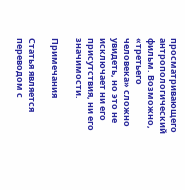просматривающего антропологический фильм. Возможно, «третьего человека» сложно увидеть, но это не исключает ни его присутствия, ни его значимости.

Примечания

Статья является переводом с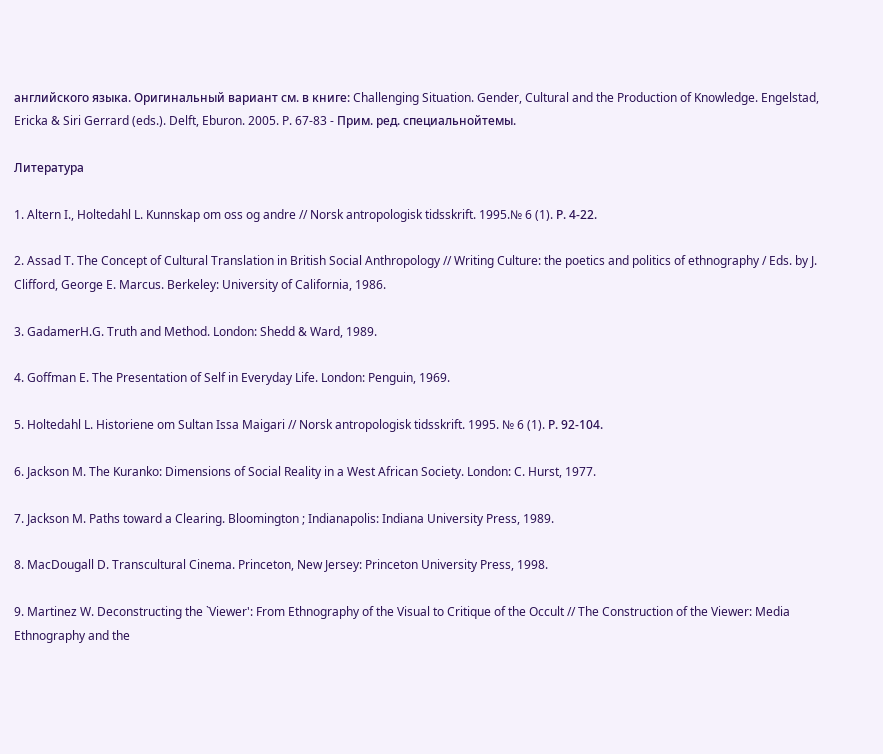английского языка. Оригинальный вариант см. в книге: Challenging Situation. Gender, Cultural and the Production of Knowledge. Engelstad, Ericka & Siri Gerrard (eds.). Delft, Eburon. 2005. P. 67-83 - Прим. ред. специальнойтемы.

Литература

1. Altern I., Holtedahl L. Kunnskap om oss og andre // Norsk antropologisk tidsskrift. 1995.№ 6 (1). Р. 4-22.

2. Assad T. The Concept of Cultural Translation in British Social Anthropology // Writing Culture: the poetics and politics of ethnography / Eds. by J. Clifford, George E. Marcus. Berkeley: University of California, 1986.

3. GadamerH.G. Truth and Method. London: Shedd & Ward, 1989.

4. Goffman E. The Presentation of Self in Everyday Life. London: Penguin, 1969.

5. Holtedahl L. Historiene om Sultan Issa Maigari // Norsk antropologisk tidsskrift. 1995. № 6 (1). Р. 92-104.

6. Jackson M. The Kuranko: Dimensions of Social Reality in a West African Society. London: C. Hurst, 1977.

7. Jackson M. Paths toward a Clearing. Bloomington ; Indianapolis: Indiana University Press, 1989.

8. MacDougall D. Transcultural Cinema. Princeton, New Jersey: Princeton University Press, 1998.

9. Martinez W. Deconstructing the `Viewer': From Ethnography of the Visual to Critique of the Occult // The Construction of the Viewer: Media Ethnography and the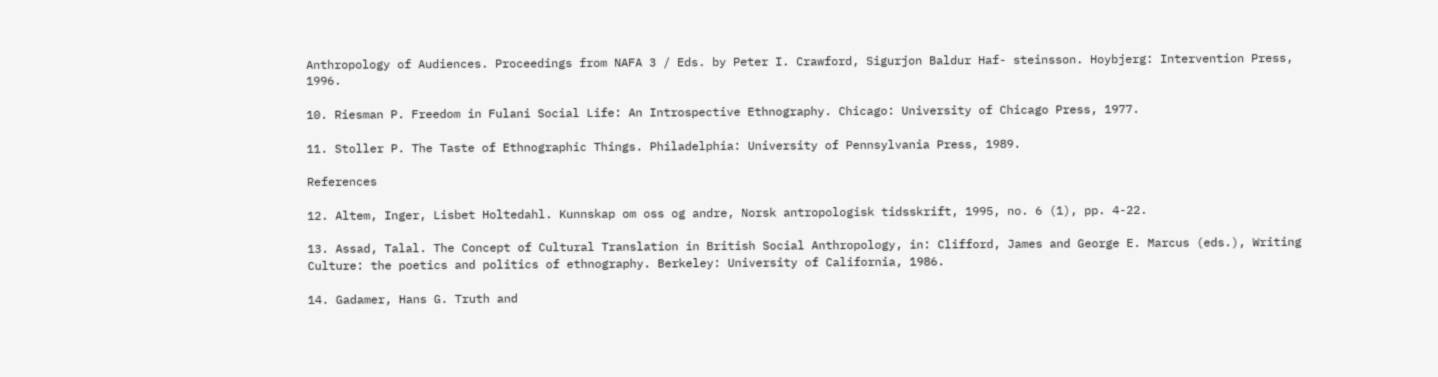Anthropology of Audiences. Proceedings from NAFA 3 / Eds. by Peter I. Crawford, Sigurjon Baldur Haf- steinsson. Hoybjerg: Intervention Press, 1996.

10. Riesman P. Freedom in Fulani Social Life: An Introspective Ethnography. Chicago: University of Chicago Press, 1977.

11. Stoller P. The Taste of Ethnographic Things. Philadelphia: University of Pennsylvania Press, 1989.

References

12. Altem, Inger, Lisbet Holtedahl. Kunnskap om oss og andre, Norsk antropologisk tidsskrift, 1995, no. 6 (1), pp. 4-22.

13. Assad, Talal. The Concept of Cultural Translation in British Social Anthropology, in: Clifford, James and George E. Marcus (eds.), Writing Culture: the poetics and politics of ethnography. Berkeley: University of California, 1986.

14. Gadamer, Hans G. Truth and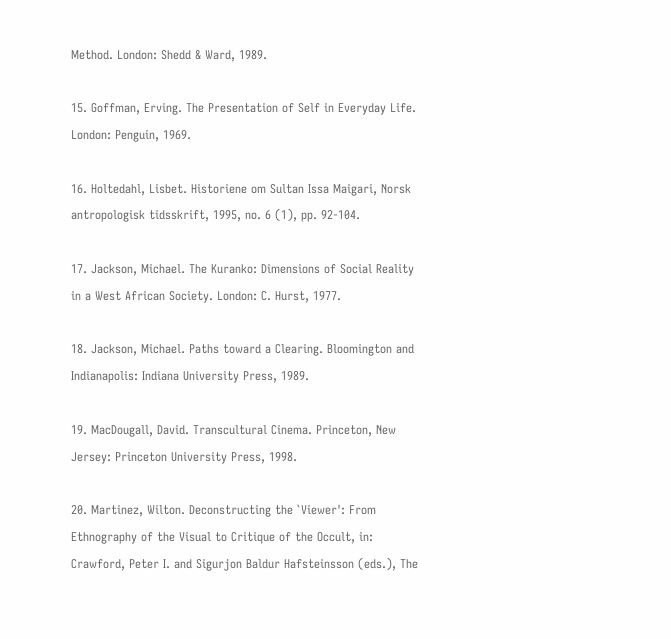Method. London: Shedd & Ward, 1989.

15. Goffman, Erving. The Presentation of Self in Everyday Life. London: Penguin, 1969.

16. Holtedahl, Lisbet. Historiene om Sultan Issa Maigari, Norsk antropologisk tidsskrift, 1995, no. 6 (1), pp. 92-104.

17. Jackson, Michael. The Kuranko: Dimensions of Social Reality in a West African Society. London: C. Hurst, 1977.

18. Jackson, Michael. Paths toward a Clearing. Bloomington and Indianapolis: Indiana University Press, 1989.

19. MacDougall, David. Transcultural Cinema. Princeton, New Jersey: Princeton University Press, 1998.

20. Martinez, Wilton. Deconstructing the `Viewer': From Ethnography of the Visual to Critique of the Occult, in: Crawford, Peter I. and Sigurjon Baldur Hafsteinsson (eds.), The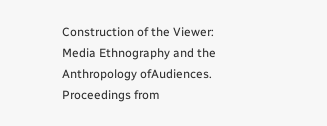Construction of the Viewer: Media Ethnography and the Anthropology ofAudiences. Proceedings from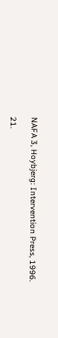NAFA 3, Hoybjerg: Intervention Press, 1996.

21.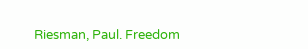Riesman, Paul. Freedom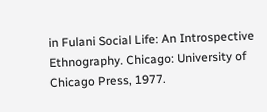in Fulani Social Life: An Introspective Ethnography. Chicago: University of Chicago Press, 1977.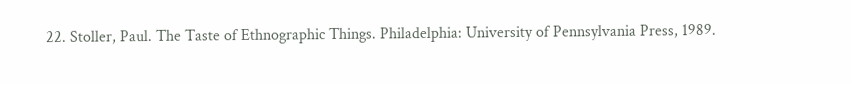22. Stoller, Paul. The Taste of Ethnographic Things. Philadelphia: University of Pennsylvania Press, 1989.